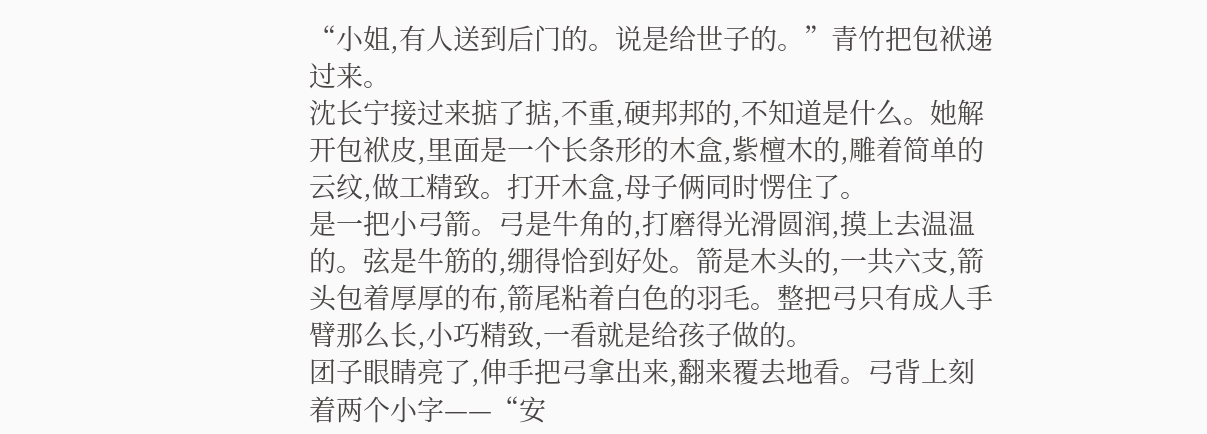“小姐,有人送到后门的。说是给世子的。”青竹把包袱递过来。
沈长宁接过来掂了掂,不重,硬邦邦的,不知道是什么。她解开包袱皮,里面是一个长条形的木盒,紫檀木的,雕着简单的云纹,做工精致。打开木盒,母子俩同时愣住了。
是一把小弓箭。弓是牛角的,打磨得光滑圆润,摸上去温温的。弦是牛筋的,绷得恰到好处。箭是木头的,一共六支,箭头包着厚厚的布,箭尾粘着白色的羽毛。整把弓只有成人手臂那么长,小巧精致,一看就是给孩子做的。
团子眼睛亮了,伸手把弓拿出来,翻来覆去地看。弓背上刻着两个小字——“安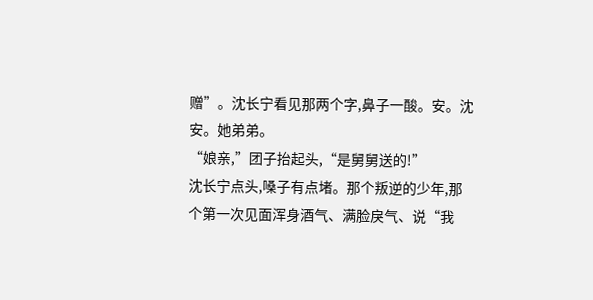赠”。沈长宁看见那两个字,鼻子一酸。安。沈安。她弟弟。
“娘亲,”团子抬起头,“是舅舅送的!”
沈长宁点头,嗓子有点堵。那个叛逆的少年,那个第一次见面浑身酒气、满脸戾气、说“我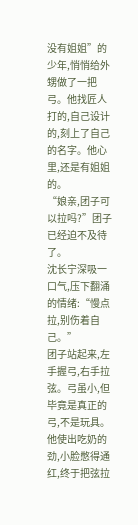没有姐姐”的少年,悄悄给外甥做了一把弓。他找匠人打的,自己设计的,刻上了自己的名字。他心里,还是有姐姐的。
“娘亲,团子可以拉吗?”团子已经迫不及待了。
沈长宁深吸一口气,压下翻涌的情绪:“慢点拉,别伤着自己。”
团子站起来,左手握弓,右手拉弦。弓虽小,但毕竟是真正的弓,不是玩具。他使出吃奶的劲,小脸憋得通红,终于把弦拉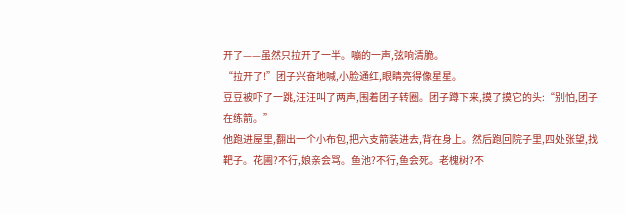开了——虽然只拉开了一半。嘣的一声,弦响清脆。
“拉开了!”团子兴奋地喊,小脸通红,眼睛亮得像星星。
豆豆被吓了一跳,汪汪叫了两声,围着团子转圈。团子蹲下来,摸了摸它的头:“别怕,团子在练箭。”
他跑进屋里,翻出一个小布包,把六支箭装进去,背在身上。然后跑回院子里,四处张望,找靶子。花圃?不行,娘亲会骂。鱼池?不行,鱼会死。老槐树?不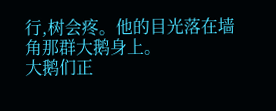行,树会疼。他的目光落在墙角那群大鹅身上。
大鹅们正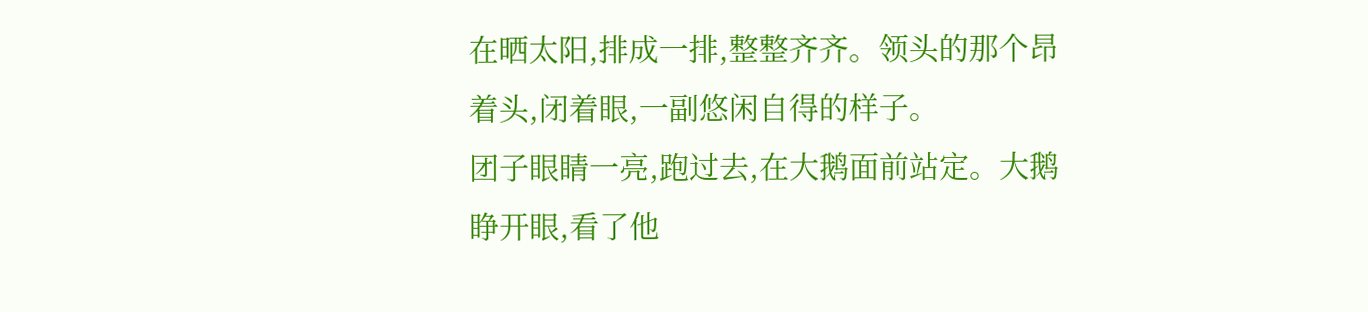在晒太阳,排成一排,整整齐齐。领头的那个昂着头,闭着眼,一副悠闲自得的样子。
团子眼睛一亮,跑过去,在大鹅面前站定。大鹅睁开眼,看了他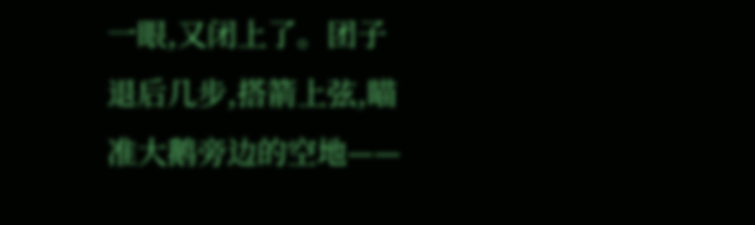一眼,又闭上了。团子退后几步,搭箭上弦,瞄准大鹅旁边的空地——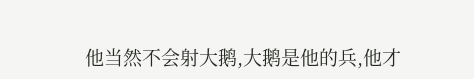他当然不会射大鹅,大鹅是他的兵,他才